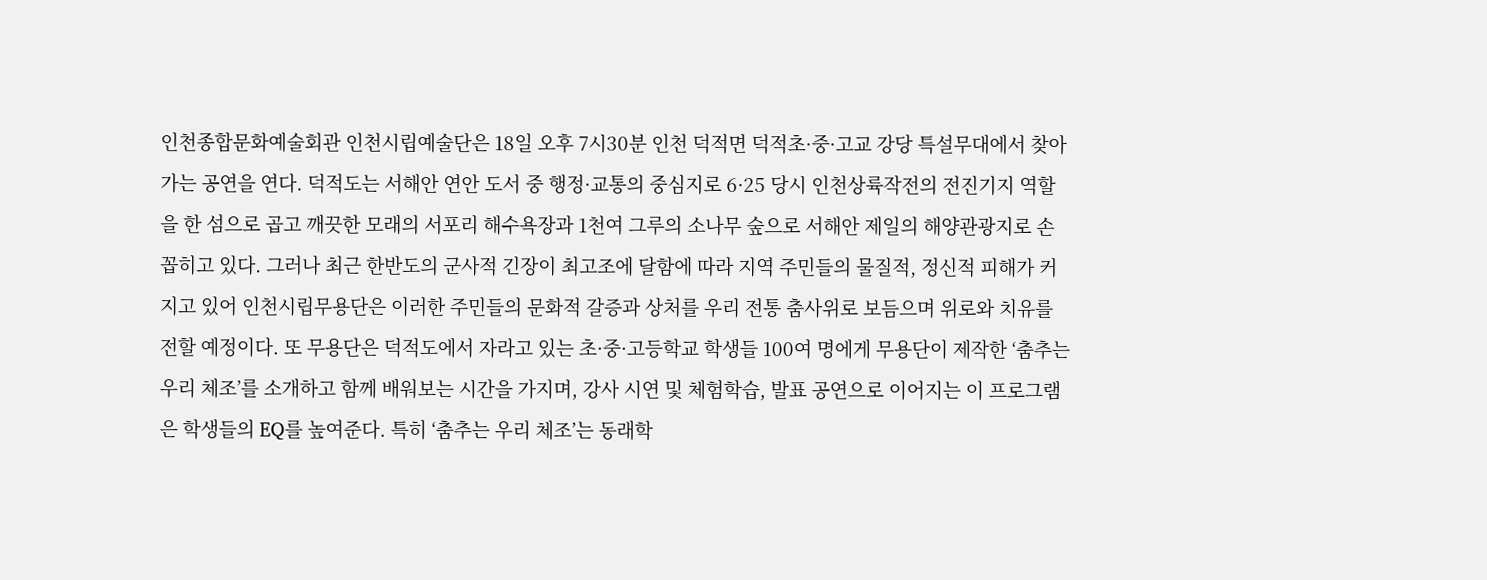인천종합문화예술회관 인천시립예술단은 18일 오후 7시30분 인천 덕적면 덕적초·중·고교 강당 특설무대에서 찾아가는 공연을 연다. 덕적도는 서해안 연안 도서 중 행정·교통의 중심지로 6·25 당시 인천상륙작전의 전진기지 역할을 한 섬으로 곱고 깨끗한 모래의 서포리 해수욕장과 1천여 그루의 소나무 숲으로 서해안 제일의 해양관광지로 손꼽히고 있다. 그러나 최근 한반도의 군사적 긴장이 최고조에 달함에 따라 지역 주민들의 물질적, 정신적 피해가 커지고 있어 인천시립무용단은 이러한 주민들의 문화적 갈증과 상처를 우리 전통 춤사위로 보듬으며 위로와 치유를 전할 예정이다. 또 무용단은 덕적도에서 자라고 있는 초·중·고등학교 학생들 100여 명에게 무용단이 제작한 ‘춤추는 우리 체조’를 소개하고 함께 배워보는 시간을 가지며, 강사 시연 및 체험학습, 발표 공연으로 이어지는 이 프로그램은 학생들의 EQ를 높여준다. 특히 ‘춤추는 우리 체조’는 동래학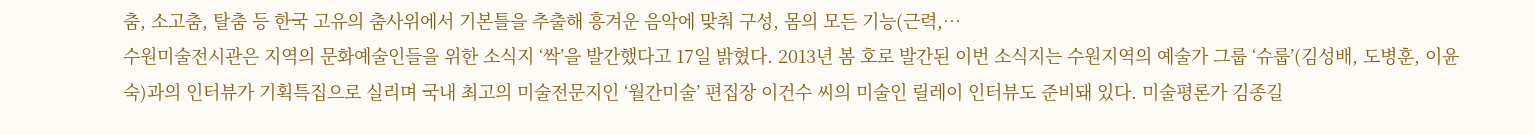춤, 소고춤, 탈춤 등 한국 고유의 춤사위에서 기본틀을 추출해 흥겨운 음악에 맞춰 구성, 몸의 모든 기능(근력,…
수원미술전시관은 지역의 문화예술인들을 위한 소식지 ‘싹’을 발간했다고 17일 밝혔다. 2013년 봄 호로 발간된 이번 소식지는 수원지역의 예술가 그룹 ‘슈룹’(김성배, 도병훈, 이윤숙)과의 인터뷰가 기획특집으로 실리며 국내 최고의 미술전문지인 ‘월간미술’ 편집장 이건수 씨의 미술인 릴레이 인터뷰도 준비돼 있다. 미술평론가 김종길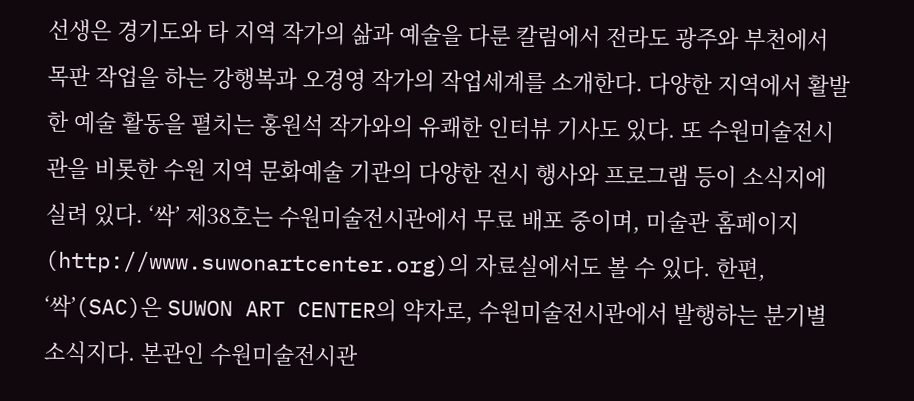선생은 경기도와 타 지역 작가의 삶과 예술을 다룬 칼럼에서 전라도 광주와 부천에서 목판 작업을 하는 강행복과 오경영 작가의 작업세계를 소개한다. 다양한 지역에서 활발한 예술 활동을 펼치는 홍원석 작가와의 유쾌한 인터뷰 기사도 있다. 또 수원미술전시관을 비롯한 수원 지역 문화예술 기관의 다양한 전시 행사와 프로그램 등이 소식지에 실려 있다. ‘싹’ 제38호는 수원미술전시관에서 무료 배포 중이며, 미술관 홈페이지(http://www.suwonartcenter.org)의 자료실에서도 볼 수 있다. 한편, ‘싹’(SAC)은 SUWON ART CENTER의 약자로, 수원미술전시관에서 발행하는 분기별 소식지다. 본관인 수원미술전시관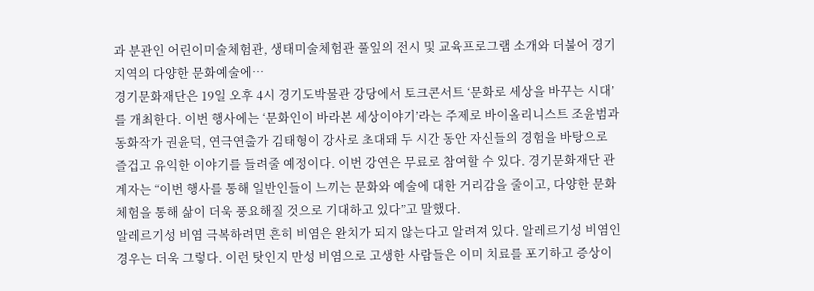과 분관인 어린이미술체험관, 생태미술체험관 풀잎의 전시 및 교육프로그램 소개와 더불어 경기지역의 다양한 문화예술에…
경기문화재단은 19일 오후 4시 경기도박물관 강당에서 토크콘서트 ‘문화로 세상을 바꾸는 시대’를 개최한다. 이번 행사에는 ‘문화인이 바라본 세상이야기’라는 주제로 바이올리니스트 조윤범과 동화작가 권윤덕, 연극연출가 김태형이 강사로 초대돼 두 시간 동안 자신들의 경험을 바탕으로 즐겁고 유익한 이야기를 들려줄 예정이다. 이번 강연은 무료로 참여할 수 있다. 경기문화재단 관계자는 “이번 행사를 통해 일반인들이 느끼는 문화와 예술에 대한 거리감을 줄이고, 다양한 문화 체험을 통해 삶이 더욱 풍요해질 것으로 기대하고 있다”고 말했다.
알레르기성 비염 극복하려면 흔히 비염은 완치가 되지 않는다고 알려져 있다. 알레르기성 비염인 경우는 더욱 그렇다. 이런 탓인지 만성 비염으로 고생한 사람들은 이미 치료를 포기하고 증상이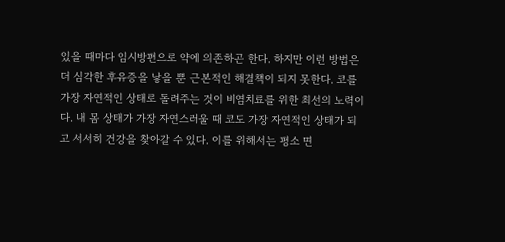있을 때마다 임시방편으로 약에 의존하곤 한다. 하지만 이런 방법은 더 심각한 후유증을 낳을 뿐 근본적인 해결책이 되지 못한다. 코를 가장 자연적인 상태로 돌려주는 것이 비염치료를 위한 최선의 노력이다. 내 몸 상태가 가장 자연스러울 때 코도 가장 자연적인 상태가 되고 서서히 건강을 찾아갈 수 있다. 이를 위해서는 평소 면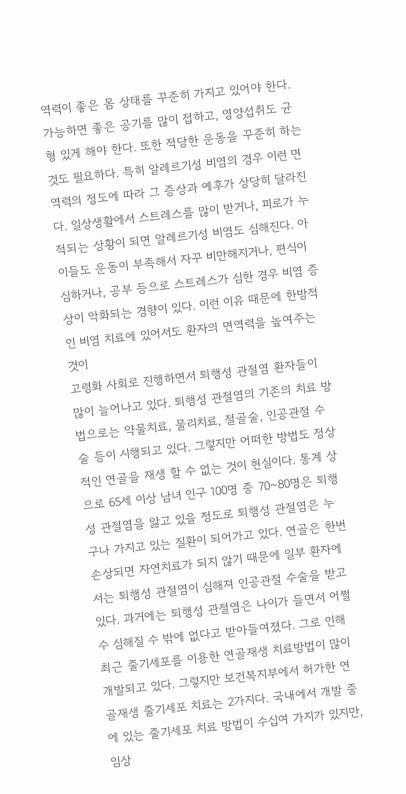역력이 좋은 몸 상태를 꾸준히 가지고 있어야 한다. 가능하면 좋은 공기를 많이 접하고, 영양섭취도 균형 있게 해야 한다. 또한 적당한 운동을 꾸준히 하는 것도 필요하다. 특히 알레르기성 비염의 경우 이런 면역력의 정도에 따라 그 증상과 예후가 상당히 달라진다. 일상생활에서 스트레스를 많이 받거나, 피로가 누적되는 상황이 되면 알레르기성 비염도 심해진다. 아이들도 운동이 부족해서 자꾸 비만해지거나, 편식이 심하거나, 공부 등으로 스트레스가 심한 경우 비염 증상이 악화되는 경향이 있다. 이런 이유 때문에 한방적인 비염 치료에 있어서도 환자의 면역력을 높여주는 것이
고령화 사회로 진행하면서 퇴행성 관절염 환자들이 많이 늘어나고 있다. 퇴행성 관절염의 기존의 치료 방법으로는 약물치료, 물리치료, 절골술, 인공관절 수술 등이 시행되고 있다. 그렇지만 어떠한 방법도 정상적인 연골을 재생 할 수 없는 것이 현실이다. 통계 상으로 65세 이상 남녀 인구 100명 중 70~80명은 퇴행성 관절염을 앓고 있을 정도로 퇴행성 관절염은 누구나 가지고 있는 질환이 되어가고 있다. 연골은 한번 손상되면 자연치료가 되지 않기 때문에 일부 환자에서는 퇴행성 관절염이 심해져 인공관절 수술을 받고 있다. 과거에는 퇴행성 관절염은 나이가 들면서 어쩔 수 심해질 수 밖에 없다고 받아들여졌다. 그로 인해 최근 줄기세포를 이용한 연골재생 치료방법이 많이 개발되고 있다. 그렇지만 보건복지부에서 허가한 연골재생 줄기세포 치료는 2가지다. 국내에서 개발 중에 있는 줄기세포 치료 방법이 수십여 가지가 있지만, 임상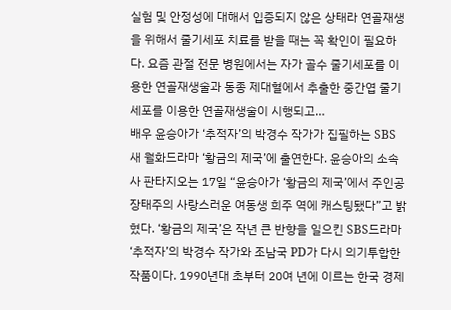실험 및 안정성에 대해서 입증되지 않은 상태라 연골재생을 위해서 줄기세포 치료를 받을 때는 꼭 확인이 필요하다. 요즘 관절 전문 병원에서는 자가 골수 줄기세포를 이용한 연골재생술과 동종 제대혈에서 추출한 중간엽 줄기세포를 이용한 연골재생술이 시행되고…
배우 윤승아가 ‘추적자’의 박경수 작가가 집필하는 SBS 새 월화드라마 ‘황금의 제국’에 출연한다. 윤승아의 소속사 판타지오는 17일 “윤승아가 ‘황금의 제국’에서 주인공 장태주의 사랑스러운 여동생 희주 역에 캐스팅됐다”고 밝혔다. ‘황금의 제국’은 작년 큰 반향을 일으킨 SBS드라마 ‘추적자’의 박경수 작가와 조남국 PD가 다시 의기투합한 작품이다. 1990년대 초부터 20여 년에 이르는 한국 경제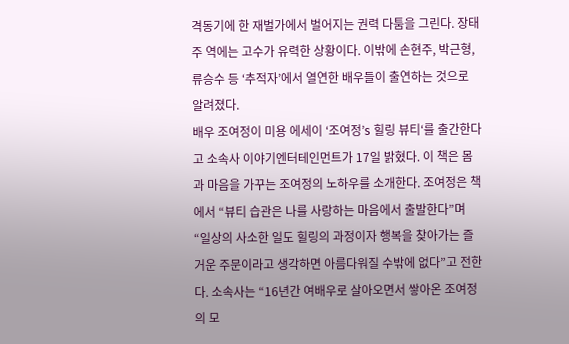격동기에 한 재벌가에서 벌어지는 권력 다툼을 그린다. 장태주 역에는 고수가 유력한 상황이다. 이밖에 손현주, 박근형, 류승수 등 ‘추적자’에서 열연한 배우들이 출연하는 것으로 알려졌다.
배우 조여정이 미용 에세이 ‘조여정’s 힐링 뷰티‘를 출간한다고 소속사 이야기엔터테인먼트가 17일 밝혔다. 이 책은 몸과 마음을 가꾸는 조여정의 노하우를 소개한다. 조여정은 책에서 “뷰티 습관은 나를 사랑하는 마음에서 출발한다”며 “일상의 사소한 일도 힐링의 과정이자 행복을 찾아가는 즐거운 주문이라고 생각하면 아름다워질 수밖에 없다”고 전한다. 소속사는 “16년간 여배우로 살아오면서 쌓아온 조여정의 모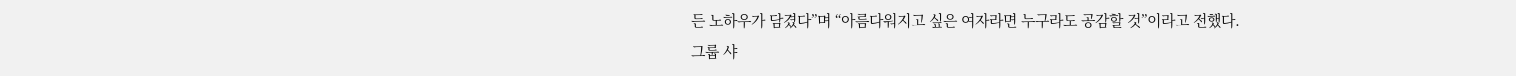든 노하우가 담겼다”며 “아름다워지고 싶은 여자라면 누구라도 공감할 것”이라고 전했다.
그룹 샤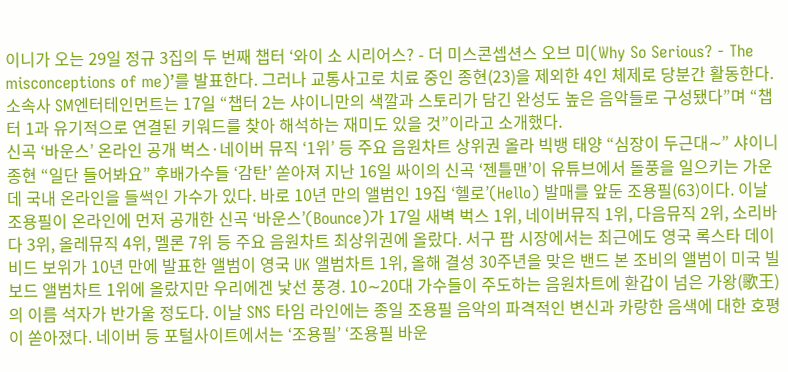이니가 오는 29일 정규 3집의 두 번째 챕터 ‘와이 소 시리어스? - 더 미스콘셉션스 오브 미(Why So Serious? - The misconceptions of me)’를 발표한다. 그러나 교통사고로 치료 중인 종현(23)을 제외한 4인 체제로 당분간 활동한다. 소속사 SM엔터테인먼트는 17일 “챕터 2는 샤이니만의 색깔과 스토리가 담긴 완성도 높은 음악들로 구성됐다”며 “챕터 1과 유기적으로 연결된 키워드를 찾아 해석하는 재미도 있을 것”이라고 소개했다.
신곡 ‘바운스’ 온라인 공개 벅스·네이버 뮤직 ‘1위’ 등 주요 음원차트 상위권 올라 빅뱅 태양 “심장이 두근대∼” 샤이니 종현 “일단 들어봐요” 후배가수들 ‘감탄’ 쏟아져 지난 16일 싸이의 신곡 ‘젠틀맨’이 유튜브에서 돌풍을 일으키는 가운데 국내 온라인을 들썩인 가수가 있다. 바로 10년 만의 앨범인 19집 ‘헬로’(Hello) 발매를 앞둔 조용필(63)이다. 이날 조용필이 온라인에 먼저 공개한 신곡 ‘바운스’(Bounce)가 17일 새벽 벅스 1위, 네이버뮤직 1위, 다음뮤직 2위, 소리바다 3위, 올레뮤직 4위, 멜론 7위 등 주요 음원차트 최상위권에 올랐다. 서구 팝 시장에서는 최근에도 영국 록스타 데이비드 보위가 10년 만에 발표한 앨범이 영국 UK 앨범차트 1위, 올해 결성 30주년을 맞은 밴드 본 조비의 앨범이 미국 빌보드 앨범차트 1위에 올랐지만 우리에겐 낯선 풍경. 10∼20대 가수들이 주도하는 음원차트에 환갑이 넘은 가왕(歌王)의 이름 석자가 반가울 정도다. 이날 SNS 타임 라인에는 종일 조용필 음악의 파격적인 변신과 카랑한 음색에 대한 호평이 쏟아졌다. 네이버 등 포털사이트에서는 ‘조용필’ ‘조용필 바운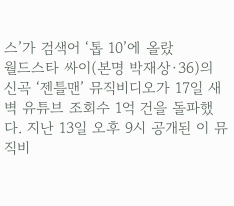스’가 검색어 ‘톱 10’에 올랐
월드스타 싸이(본명 박재상·36)의 신곡 ‘젠틀맨’ 뮤직비디오가 17일 새벽 유튜브 조회수 1억 건을 돌파했다. 지난 13일 오후 9시 공개된 이 뮤직비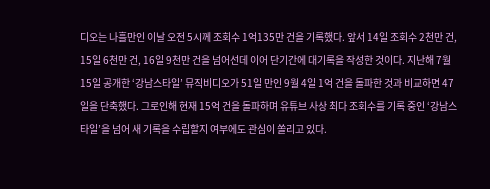디오는 나흘만인 이날 오전 5시께 조회수 1억135만 건을 기록했다. 앞서 14일 조회수 2천만 건, 15일 6천만 건, 16일 9천만 건을 넘어선데 이어 단기간에 대기록을 작성한 것이다. 지난해 7월 15일 공개한 ‘강남스타일’ 뮤직비디오가 51일 만인 9월 4일 1억 건을 돌파한 것과 비교하면 47일을 단축했다. 그로인해 현재 15억 건을 돌파하며 유튜브 사상 최다 조회수를 기록 중인 ‘강남스타일’을 넘어 새 기록을 수립할지 여부에도 관심이 쏠리고 있다.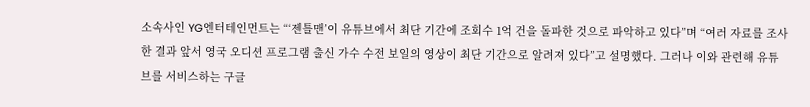소속사인 YG엔터테인먼트는 “‘젠틀맨’이 유튜브에서 최단 기간에 조회수 1억 건을 돌파한 것으로 파악하고 있다”며 “여러 자료를 조사한 결과 앞서 영국 오디션 프로그램 출신 가수 수전 보일의 영상이 최단 기간으로 알려져 있다”고 설명했다. 그러나 이와 관련해 유튜브를 서비스하는 구글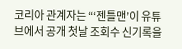코리아 관계자는 “‘젠틀맨’이 유튜브에서 공개 첫날 조회수 신기록을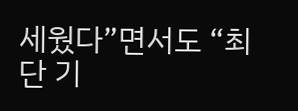세웠다”면서도 “최단 기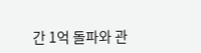간 1억 돌파와 관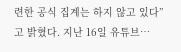련한 공식 집계는 하지 않고 있다”고 밝혔다. 지난 16일 유튜브…